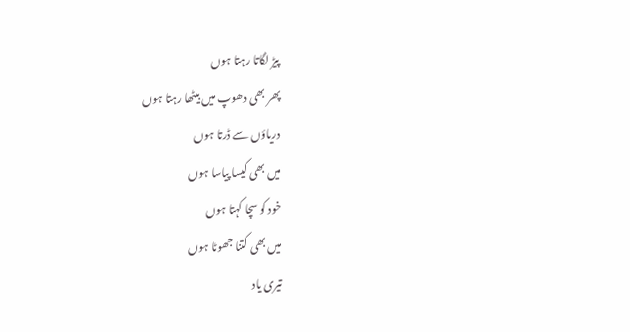پیڑ لگاتا رہتا ہوں
پھر بھی دھوپ میں بیٹھا رہتا ہوں
دریاؤں سے ڈرتا ہوں
میں بھی کیسا پیاسا ہوں
خود کو سچا کہتا ہوں
میں بھی کتنا جھوٹا ہوں
تیری یاد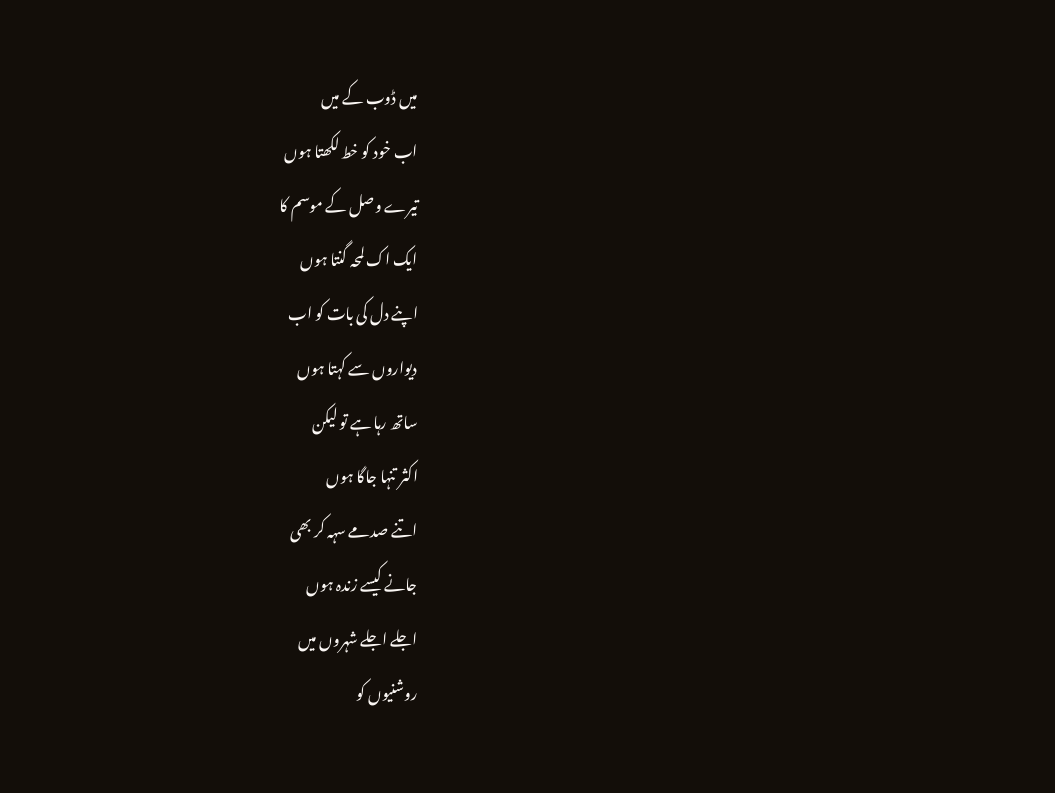میں ڈوب کے میں
اب خود کو خط لکھتا ہوں
تیرے وصل کے موسم کا
ایک اک لمحہ گنتا ہوں
اپنے دل کی بات کو اب
دیواروں سے کہتا ہوں
ساتھ رہا ہے تو لیکن
اکثر تنہا جاگا ہوں
اتنے صدمے سہہ کر بھی
جانے کیسے زندہ ہوں
اجلے اجلے شہروں میں
روشنیوں کو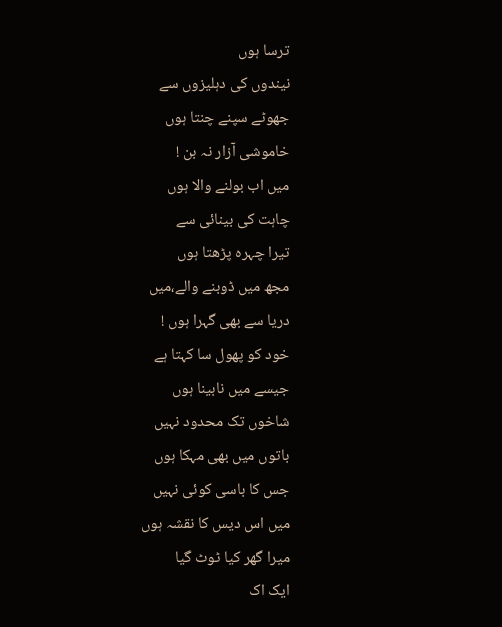ترسا ہوں
نیندوں کی دہلیزوں سے
جھوٹے سپنے چنتا ہوں
خاموشی آزار نہ بن !
میں اب بولنے والا ہوں
چاہت کی بینائی سے
تیرا چہرہ پڑھتا ہوں
مجھ میں ڈوبنے والے،میں
دریا سے بھی گہرا ہوں !
خود کو پھول سا کہتا ہے
جیسے میں نابینا ہوں
شاخوں تک محدود نہیں
باتوں میں بھی مہکا ہوں
جس کا باسی کوئی نہیں
میں اس دیس کا نقشہ ہوں
میرا گھر کیا ٹوٹ گیا
ایک اک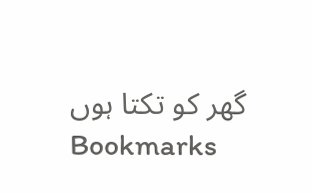گھر کو تکتا ہوں
Bookmarks